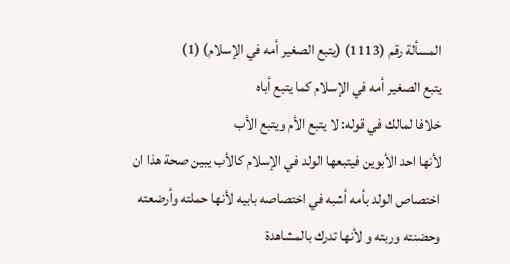المسألة رقم (1113) (يتبع الصغير أمه في الإسلام) (1)
يتبع الصغير أمه في الإسلام كما يتبع أباه
خلافا لمالك في قوله: لا يتبع الأم ويتبع الأب
لأنها احد الأبوين فيتبعها الولد في الإسلام كالأب يبين صحة هذا ان اختصاص الولد بأمه أشبه في اختصاصه بابيه لأنها حملته وأرضعته وحضنته وربته و لأنها تدرك بالمشاهدة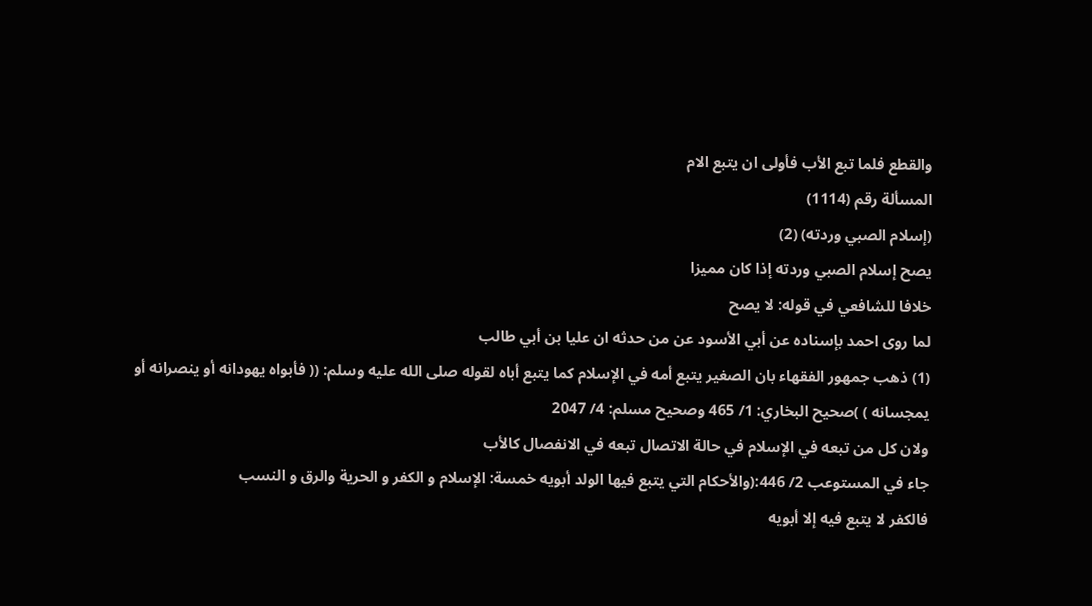والقطع فلما تبع الأب فأولى ان يتبع الام
المسألة رقم (1114)
(إسلام الصبي وردته) (2)
يصح إسلام الصبي وردته إذا كان مميزا
خلافا للشافعي في قوله: لا يصح
لما روى احمد بإسناده عن أبي الأسود عن من حدثه ان عليا بن أبي طالب
(1) ذهب جمهور الفقهاء بان الصغير يتبع أمه في الإسلام كما يتبع أباه لقوله صلى الله عليه وسلم: (( فأبواه يهودانه أو ينصرانه أو يمجسانه ) )صحيح البخاري: 1/ 465 وصحيح مسلم: 4/ 2047
ولان كل من تبعه في الإسلام في حالة الاتصال تبعه في الانفصال كالأب
جاء في المستوعب 2/ 446:(والأحكام التي يتبع فيها الولد أبويه خمسة: الإسلام و الكفر و الحرية والرق و النسب
فالكفر لا يتبع فيه إلا أبويه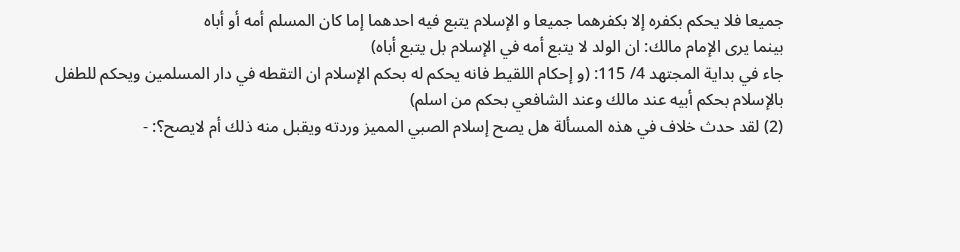جميعا فلا يحكم بكفره إلا بكفرهما جميعا و الإسلام يتبع فيه احدهما إما كان المسلم أمه أو أباه
بينما يرى الإمام مالك: ان الولد لا يتبع أمه في الإسلام بل يتبع أباه)
جاء في بداية المجتهد 4/ 115: (و إحكام اللقيط فانه يحكم له بحكم الإسلام ان التقطه في دار المسلمين ويحكم للطفل بالإسلام بحكم أبيه عند مالك وعند الشافعي بحكم من اسلم)
(2) لقد حدث خلاف في هذه المسألة هل يصح إسلام الصبي المميز وردته ويقبل منه ذلك أم لايصح؟: -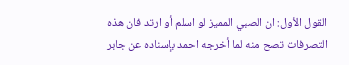القول الأول: ان الصبي المميز لو اسلم أو ارتد فان هذه التصرفات تصح منه لما أخرجه احمد بإسناده عن جابر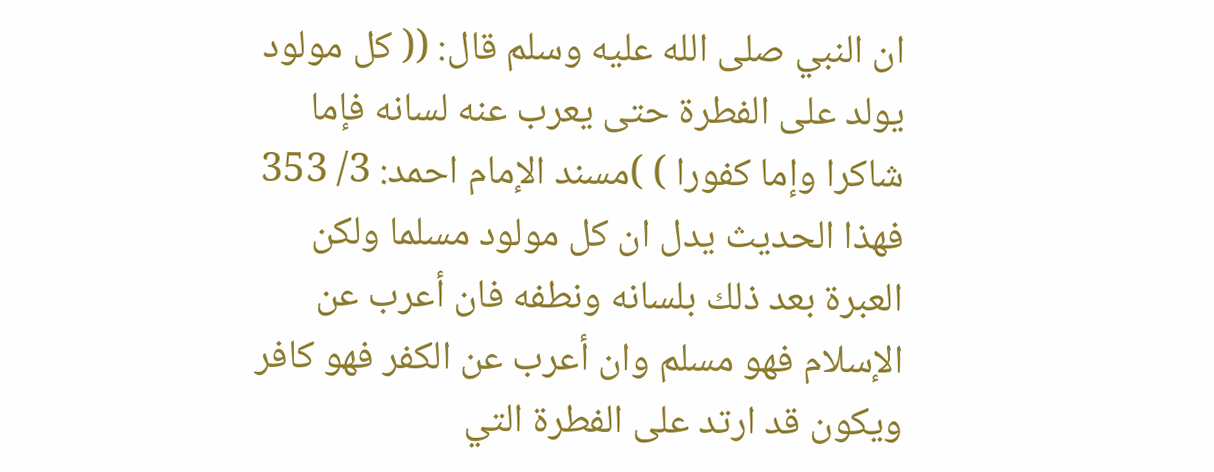ان النبي صلى الله عليه وسلم قال: (( كل مولود يولد على الفطرة حتى يعرب عنه لسانه فإما شاكرا وإما كفورا ) )مسند الإمام احمد: 3/ 353
فهذا الحديث يدل ان كل مولود مسلما ولكن العبرة بعد ذلك بلسانه ونطفه فان أعرب عن الإسلام فهو مسلم وان أعرب عن الكفر فهو كافر ويكون قد ارتد على الفطرة التي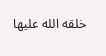خلقه الله عليها